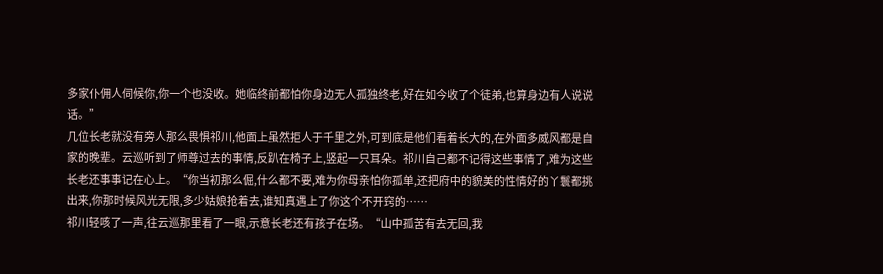多家仆佣人伺候你,你一个也没收。她临终前都怕你身边无人孤独终老,好在如今收了个徒弟,也算身边有人说说话。”
几位长老就没有旁人那么畏惧祁川,他面上虽然拒人于千里之外,可到底是他们看着长大的,在外面多威风都是自家的晚辈。云巡听到了师尊过去的事情,反趴在椅子上,竖起一只耳朵。祁川自己都不记得这些事情了,难为这些长老还事事记在心上。“你当初那么倔,什么都不要,难为你母亲怕你孤单,还把府中的貌美的性情好的丫鬟都挑出来,你那时候风光无限,多少姑娘抢着去,谁知真遇上了你这个不开窍的……
祁川轻咳了一声,往云巡那里看了一眼,示意长老还有孩子在场。“山中孤苦有去无回,我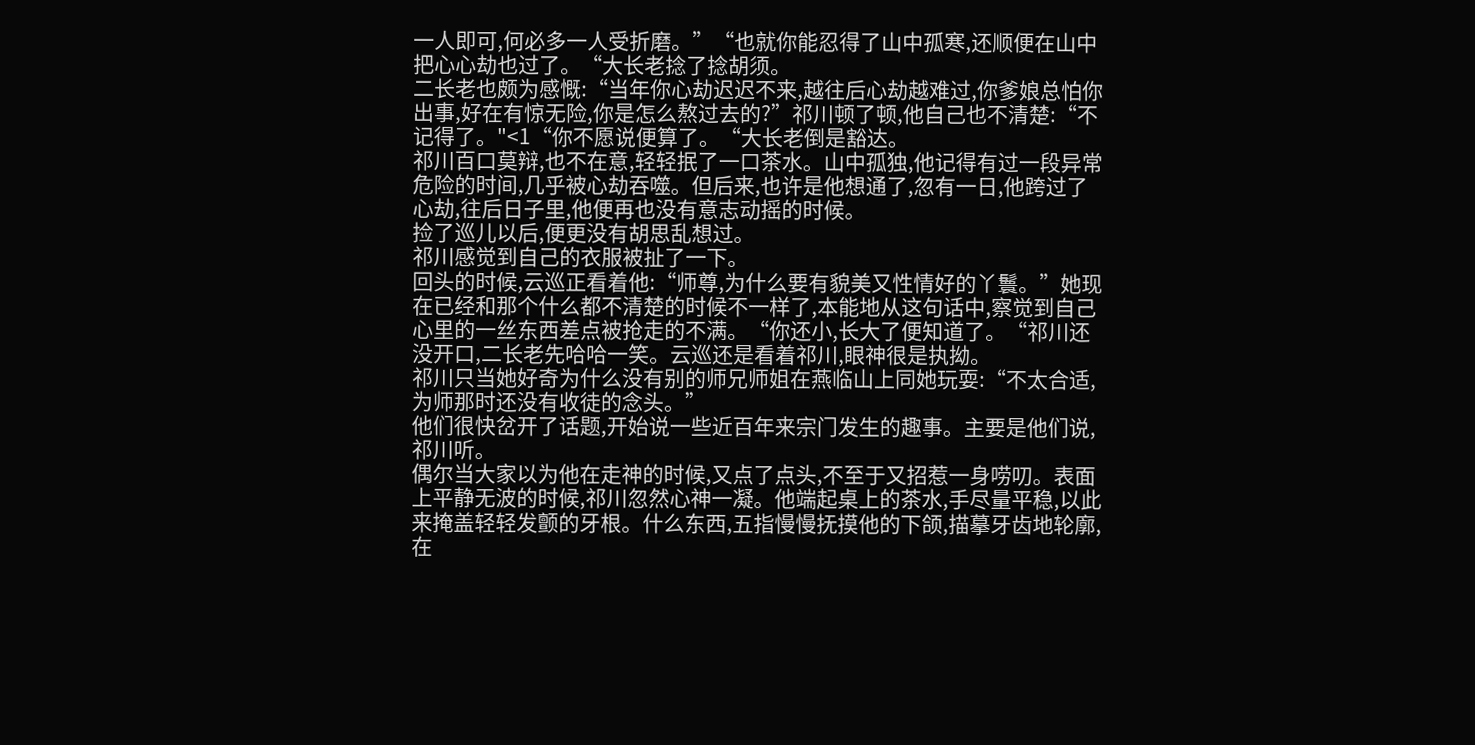一人即可,何必多一人受折磨。”“也就你能忍得了山中孤寒,还顺便在山中把心心劫也过了。“大长老捻了捻胡须。
二长老也颇为感慨:“当年你心劫迟迟不来,越往后心劫越难过,你爹娘总怕你出事,好在有惊无险,你是怎么熬过去的?”祁川顿了顿,他自己也不清楚:“不记得了。"<1“你不愿说便算了。“大长老倒是豁达。
祁川百口莫辩,也不在意,轻轻抿了一口茶水。山中孤独,他记得有过一段异常危险的时间,几乎被心劫吞噬。但后来,也许是他想通了,忽有一日,他跨过了心劫,往后日子里,他便再也没有意志动摇的时候。
捡了巡儿以后,便更没有胡思乱想过。
祁川感觉到自己的衣服被扯了一下。
回头的时候,云巡正看着他:“师尊,为什么要有貌美又性情好的丫鬟。”她现在已经和那个什么都不清楚的时候不一样了,本能地从这句话中,察觉到自己心里的一丝东西差点被抢走的不满。“你还小,长大了便知道了。“祁川还没开口,二长老先哈哈一笑。云巡还是看着祁川,眼神很是执拗。
祁川只当她好奇为什么没有别的师兄师姐在燕临山上同她玩耍:“不太合适,为师那时还没有收徒的念头。”
他们很快岔开了话题,开始说一些近百年来宗门发生的趣事。主要是他们说,祁川听。
偶尔当大家以为他在走神的时候,又点了点头,不至于又招惹一身唠叨。表面上平静无波的时候,祁川忽然心神一凝。他端起桌上的茶水,手尽量平稳,以此来掩盖轻轻发颤的牙根。什么东西,五指慢慢抚摸他的下颌,描摹牙齿地轮廓,在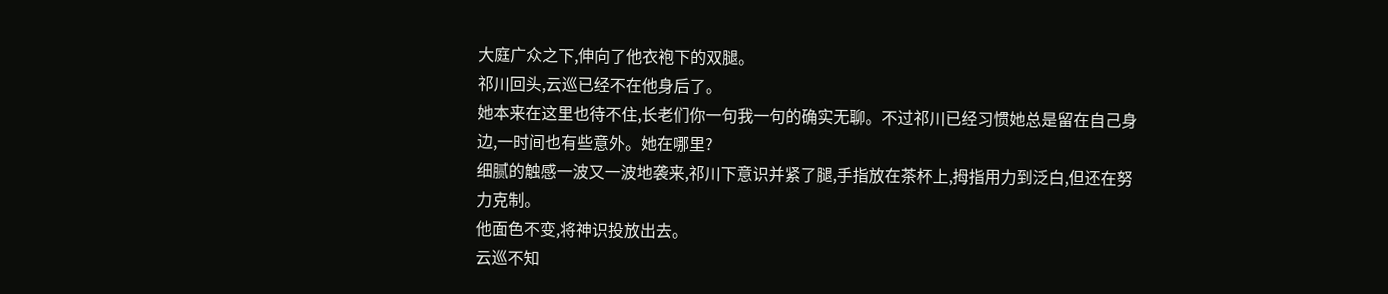大庭广众之下,伸向了他衣袍下的双腿。
祁川回头,云巡已经不在他身后了。
她本来在这里也待不住,长老们你一句我一句的确实无聊。不过祁川已经习惯她总是留在自己身边,一时间也有些意外。她在哪里?
细腻的触感一波又一波地袭来,祁川下意识并紧了腿,手指放在茶杯上,拇指用力到泛白,但还在努力克制。
他面色不变,将神识投放出去。
云巡不知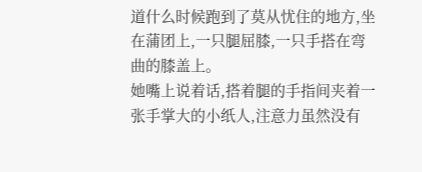道什么时候跑到了莫从忧住的地方,坐在蒲团上,一只腿屈膝,一只手搭在弯曲的膝盖上。
她嘴上说着话,搭着腿的手指间夹着一张手掌大的小纸人,注意力虽然没有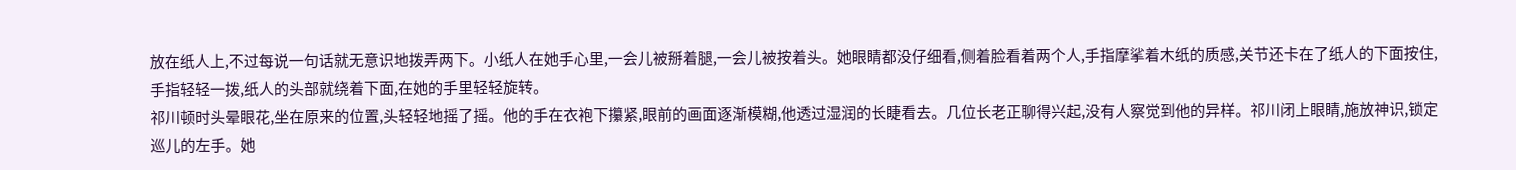放在纸人上,不过每说一句话就无意识地拨弄两下。小纸人在她手心里,一会儿被掰着腿,一会儿被按着头。她眼睛都没仔细看,侧着脸看着两个人,手指摩挲着木纸的质感,关节还卡在了纸人的下面按住,手指轻轻一拨,纸人的头部就绕着下面,在她的手里轻轻旋转。
祁川顿时头晕眼花,坐在原来的位置,头轻轻地摇了摇。他的手在衣袍下攥紧,眼前的画面逐渐模糊,他透过湿润的长睫看去。几位长老正聊得兴起,没有人察觉到他的异样。祁川闭上眼睛,施放神识,锁定巡儿的左手。她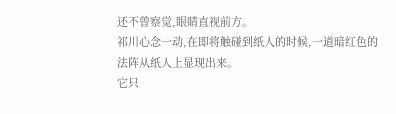还不曾察觉,眼睛直视前方。
祁川心念一动,在即将触碰到纸人的时候,一道暗红色的法阵从纸人上显现出来。
它只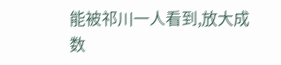能被祁川一人看到,放大成数